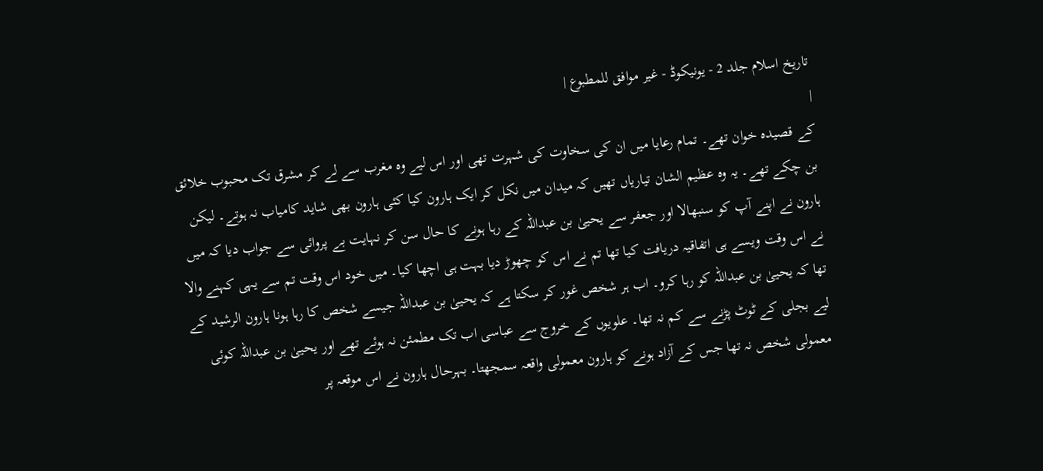تاریخ اسلام جلد 2 - یونیکوڈ - غیر موافق للمطبوع |
|
کے قصیدہ خوان تھے۔ تمام رعایا میں ان کی سخاوت کی شہرت تھی اور اس لیے وہ مغرب سے لے کر مشرق تک محبوب خلائق بن چکے تھے۔ یہ وہ عظیم الشان تیاریاں تھیں کہ میدان میں نکل کر ایک ہارون کیا کئی ہارون بھی شاید کامیاب نہ ہوتے۔ لیکن ہارون نے اپنے آپ کو سنبھالا اور جعفر سے یحییٰ بن عبداللہ کے رہا ہونے کا حال سن کر نہایت بے پروائی سے جواب دیا کہ میں نے اس وقت ویسے ہی اتفاقیہ دریافت کیا تھا تم نے اس کو چھوڑ دیا بہت ہی اچھا کیا۔ میں خود اس وقت تم سے یہی کہنے والا تھا کہ یحییٰ بن عبداللہ کو رہا کرو۔ اب ہر شخص غور کر سکتا ہے کہ یحییٰ بن عبداللہ جیسے شخص کا رہا ہونا ہارون الرشید کے لیے بجلی کے ٹوٹ پڑنے سے کم نہ تھا۔ علویوں کے خروج سے عباسی اب تک مطمئن نہ ہوئے تھے اور یحییٰ بن عبداللہ کوئی معمولی شخص نہ تھا جس کے آزاد ہونے کو ہارون معمولی واقعہ سمجھتا۔ بہرحال ہارون نے اس موقعہ پر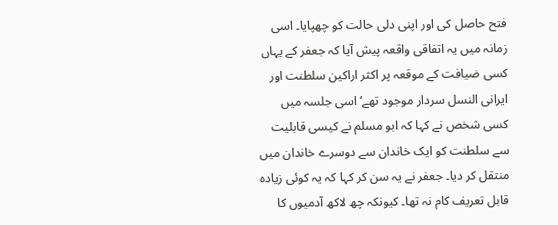فتح حاصل کی اور اپنی دلی حالت کو چھپایا۔ اسی زمانہ میں یہ اتفاقی واقعہ پیش آیا کہ جعفر کے یہاں کسی ضیافت کے موقعہ پر اکثر اراکین سلطنت اور ایرانی النسل سردار موجود تھے‘ اسی جلسہ میں کسی شخص نے کہا کہ ابو مسلم نے کیسی قابلیت سے سلطنت کو ایک خاندان سے دوسرے خاندان میں منتقل کر دیا۔ جعفر نے یہ سن کر کہا کہ یہ کوئی زیادہ قابل تعریف کام نہ تھا۔ کیونکہ چھ لاکھ آدمیوں کا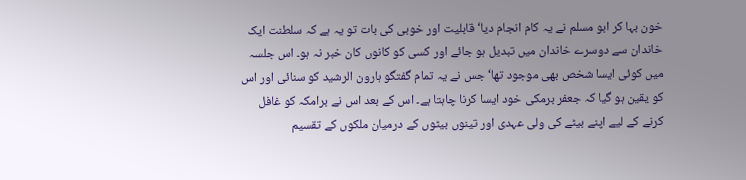خون بہا کر ابو مسلم نے یہ کام انجام دیا‘ قابلیت اور خوبی کی بات تو یہ ہے کہ سلطنت ایک خاندان سے دوسرے خاندان میں تبدیل ہو جائے اور کسی کو کانوں کان خبر نہ ہو۔ اس جلسہ میں کوئی ایسا شخص بھی موجود تھا‘ جس نے یہ تمام گفتگو ہارون الرشید کو سنائی اور اس کو یقین ہو گیا کہ جعفر برمکی خود ایسا کرنا چاہتا ہے۔ اس کے بعد اس نے برامکہ کو غافل کرنے کے لیے اپنے بیٹے کی ولی عہدی اور تینوں بیٹوں کے درمیان ملکوں کے تقسیم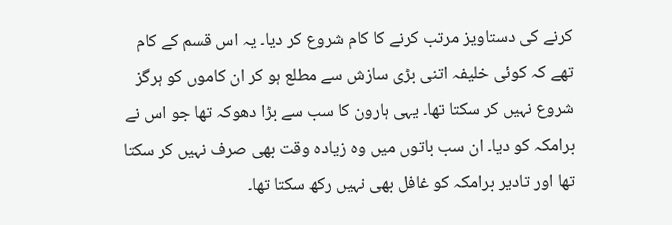کرنے کی دستاویز مرتب کرنے کا کام شروع کر دیا۔ یہ اس قسم کے کام تھے کہ کوئی خلیفہ اتنی بڑی سازش سے مطلع ہو کر ان کاموں کو ہرگز شروع نہیں کر سکتا تھا۔ یہی ہارون کا سب سے بڑا دھوکہ تھا جو اس نے برامکہ کو دیا۔ ان سب باتوں میں وہ زیادہ وقت بھی صرف نہیں کر سکتا تھا اور تادیر برامکہ کو غافل بھی نہیں رکھ سکتا تھا۔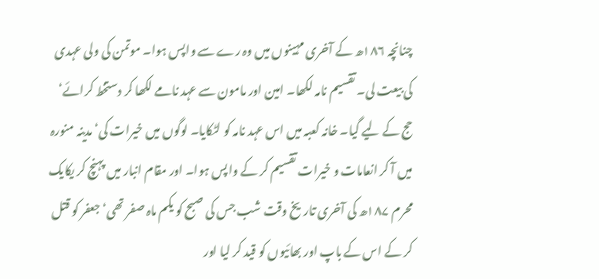چنانچہ ۱۸۶ھ کے آخری مہینوں میں وہ رے سے واپس ہوا۔ موتمن کی ولی عہدی کی بیعت لی۔ تقسیم نامہ لکھا۔ امین اور مامون سے عہد نامے لکھا کر دستخط کرائے‘ حج کے لیے گیا۔ خانہ کعبہ میں اس عہد نامہ کو لٹکایا۔ لوگوں میں خیرات کی‘ مدینہ منورہ میں آ کر انعامات و خیرات تقسیم کر کے واپس ہوا۔ اور مقام انبار میں پہنچ کر یکایک محرم ۱۸۷ھ کی آخری تاریخ وقت شب جس کی صبح کو یکم ماہ صفر تھی‘ جعفر کو قتل کر کے اس کے باپ اور بھائیوں کو قید کر لیا اور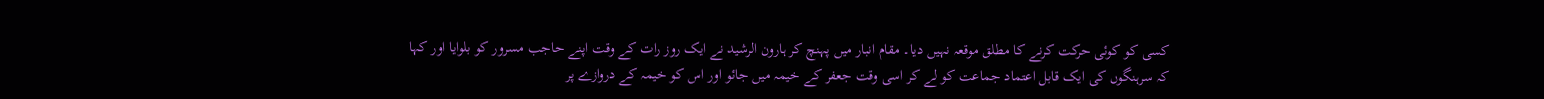کسی کو کوئی حرکت کرنے کا مطلق موقعہ نہیں دیا۔ مقام انبار میں پہنچ کر ہارون الرشید نے ایک روز رات کے وقت اپنے حاجب مسرور کو بلوایا اور کہا کہ سرہنگوں کی ایک قابل اعتماد جماعت کو لے کر اسی وقت جعفر کے خیمہ میں جائو اور اس کو خیمہ کے دروازے پر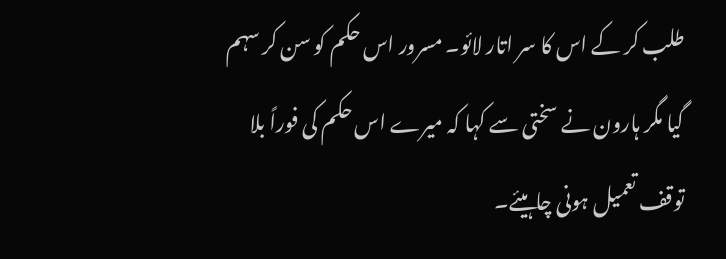طلب کر کے اس کا سر اتار لائو۔ مسرور اس حکم کو سن کر سہم گیا مگر ہارون نے سختی سے کہا کہ میرے اس حکم کی فوراً بلا توقف تعمیل ہونی چاہیئے۔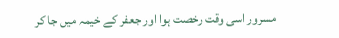مسرور اسی وقت رخصت ہوا اور جعفر کے خیمہ میں جا کر